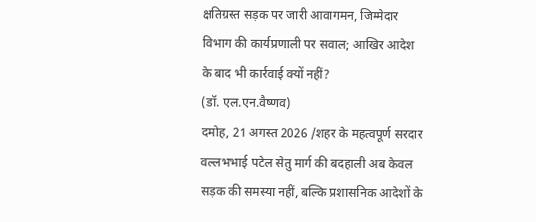क्षतिग्रस्त सड़क पर जारी आवागमन, जिम्मेदार विभाग की कार्यप्रणाली पर सवाल; आखिर आदेश के बाद भी कार्रवाई क्यों नहीं?
(डॉ. एल.एन.वैष्णव)
दमोह, 21 अगस्त 2026 /शहर के महत्वपूर्ण सरदार वल्लभभाई पटेल सेतु मार्ग की बदहाली अब केवल सड़क की समस्या नहीं, बल्कि प्रशासनिक आदेशों के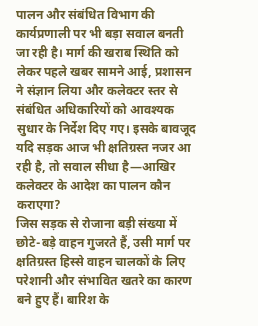पालन और संबंधित विभाग की कार्यप्रणाली पर भी बड़ा सवाल बनती जा रही है। मार्ग की खराब स्थिति को लेकर पहले खबर सामने आई, प्रशासन ने संज्ञान लिया और कलेक्टर स्तर से संबंधित अधिकारियों को आवश्यक सुधार के निर्देश दिए गए। इसके बावजूद यदि सड़क आज भी क्षतिग्रस्त नजर आ रही है, तो सवाल सीधा है—आखिर कलेक्टर के आदेश का पालन कौन कराएगा?
जिस सड़क से रोजाना बड़ी संख्या में छोटे-बड़े वाहन गुजरते हैं, उसी मार्ग पर क्षतिग्रस्त हिस्से वाहन चालकों के लिए परेशानी और संभावित खतरे का कारण बने हुए हैं। बारिश के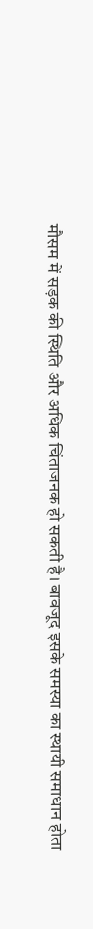मौसम में सड़क की स्थिति और अधिक चिंताजनक हो सकती है। बावजूद इसके समस्या का स्थायी समाधान होता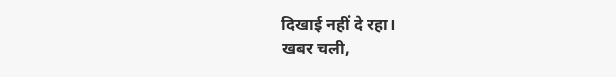दिखाई नहीं दे रहा।
खबर चली,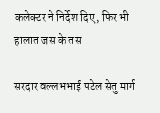कलेक्टर ने निर्देश दिए, फिर भी हालात जस के तस

सरदार वल्लभभाई पटेल सेतु मार्ग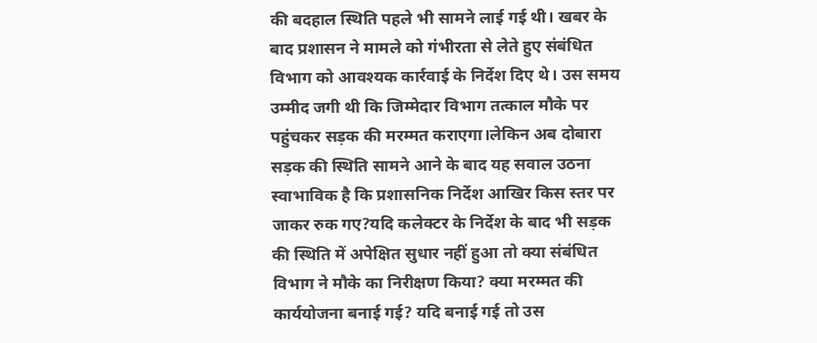की बदहाल स्थिति पहले भी सामने लाई गई थी। खबर के बाद प्रशासन ने मामले को गंभीरता से लेते हुए संबंधित विभाग को आवश्यक कार्रवाई के निर्देश दिए थे। उस समय उम्मीद जगी थी कि जिम्मेदार विभाग तत्काल मौके पर पहुंचकर सड़क की मरम्मत कराएगा।लेकिन अब दोबारा सड़क की स्थिति सामने आने के बाद यह सवाल उठना स्वाभाविक है कि प्रशासनिक निर्देश आखिर किस स्तर पर जाकर रुक गए?यदि कलेक्टर के निर्देश के बाद भी सड़क की स्थिति में अपेक्षित सुधार नहीं हुआ तो क्या संबंधित विभाग ने मौके का निरीक्षण किया? क्या मरम्मत की कार्ययोजना बनाई गई? यदि बनाई गई तो उस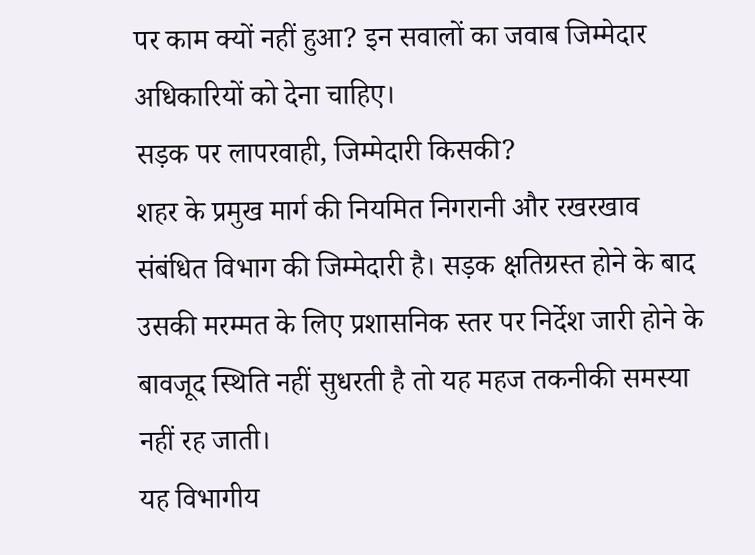पर काम क्यों नहीं हुआ? इन सवालों का जवाब जिम्मेदार अधिकारियों को देना चाहिए।
सड़क पर लापरवाही, जिम्मेदारी किसकी?
शहर के प्रमुख मार्ग की नियमित निगरानी और रखरखाव संबंधित विभाग की जिम्मेदारी है। सड़क क्षतिग्रस्त होने के बाद उसकी मरम्मत के लिए प्रशासनिक स्तर पर निर्देश जारी होने के बावजूद स्थिति नहीं सुधरती है तो यह महज तकनीकी समस्या नहीं रह जाती।
यह विभागीय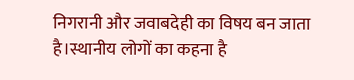निगरानी और जवाबदेही का विषय बन जाता है।स्थानीय लोगों का कहना है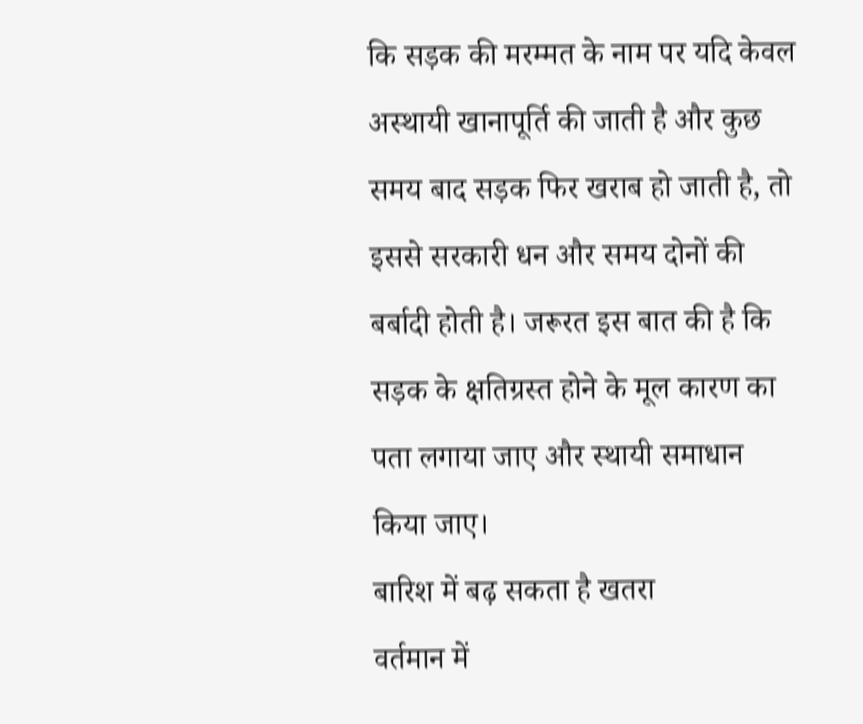कि सड़क की मरम्मत के नाम पर यदि केवल अस्थायी खानापूर्ति की जाती है और कुछ समय बाद सड़क फिर खराब हो जाती है, तो इससे सरकारी धन और समय दोनों की बर्बादी होती है। जरूरत इस बात की है कि सड़क के क्षतिग्रस्त होने के मूल कारण का पता लगाया जाए और स्थायी समाधान किया जाए।
बारिश में बढ़ सकता है खतरा
वर्तमान में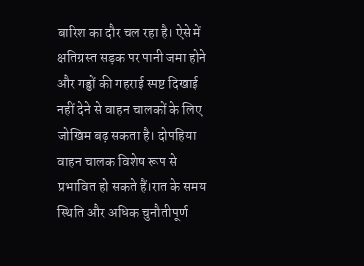बारिश का दौर चल रहा है। ऐसे में क्षतिग्रस्त सड़क पर पानी जमा होने और गड्ढों की गहराई स्पष्ट दिखाई नहीं देने से वाहन चालकों के लिए जोखिम बढ़ सकता है। दोपहिया वाहन चालक विशेष रूप से प्रभावित हो सकते हैं।रात के समय स्थिति और अधिक चुनौतीपूर्ण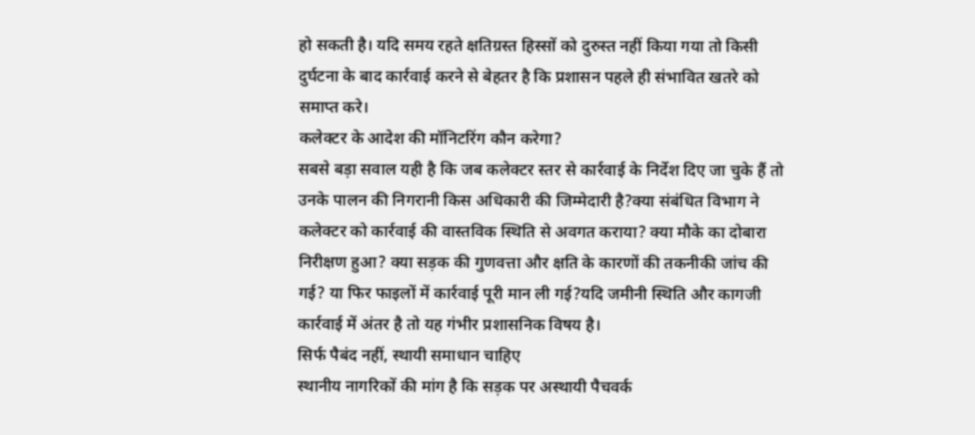हो सकती है। यदि समय रहते क्षतिग्रस्त हिस्सों को दुरुस्त नहीं किया गया तो किसी दुर्घटना के बाद कार्रवाई करने से बेहतर है कि प्रशासन पहले ही संभावित खतरे को समाप्त करे।
कलेक्टर के आदेश की मॉनिटरिंग कौन करेगा?
सबसे बड़ा सवाल यही है कि जब कलेक्टर स्तर से कार्रवाई के निर्देश दिए जा चुके हैं तो उनके पालन की निगरानी किस अधिकारी की जिम्मेदारी है?क्या संबंधित विभाग ने कलेक्टर को कार्रवाई की वास्तविक स्थिति से अवगत कराया? क्या मौके का दोबारा निरीक्षण हुआ? क्या सड़क की गुणवत्ता और क्षति के कारणों की तकनीकी जांच की गई? या फिर फाइलों में कार्रवाई पूरी मान ली गई?यदि जमीनी स्थिति और कागजी कार्रवाई में अंतर है तो यह गंभीर प्रशासनिक विषय है।
सिर्फ पैबंद नहीं, स्थायी समाधान चाहिए
स्थानीय नागरिकों की मांग है कि सड़क पर अस्थायी पैचवर्क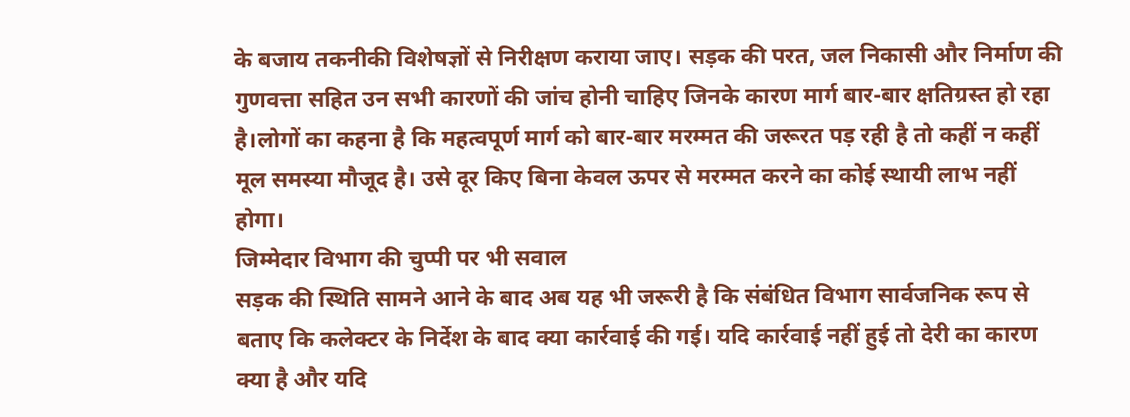के बजाय तकनीकी विशेषज्ञों से निरीक्षण कराया जाए। सड़क की परत, जल निकासी और निर्माण की गुणवत्ता सहित उन सभी कारणों की जांच होनी चाहिए जिनके कारण मार्ग बार-बार क्षतिग्रस्त हो रहा है।लोगों का कहना है कि महत्वपूर्ण मार्ग को बार-बार मरम्मत की जरूरत पड़ रही है तो कहीं न कहीं मूल समस्या मौजूद है। उसे दूर किए बिना केवल ऊपर से मरम्मत करने का कोई स्थायी लाभ नहीं होगा।
जिम्मेदार विभाग की चुप्पी पर भी सवाल
सड़क की स्थिति सामने आने के बाद अब यह भी जरूरी है कि संबंधित विभाग सार्वजनिक रूप से बताए कि कलेक्टर के निर्देश के बाद क्या कार्रवाई की गई। यदि कार्रवाई नहीं हुई तो देरी का कारण क्या है और यदि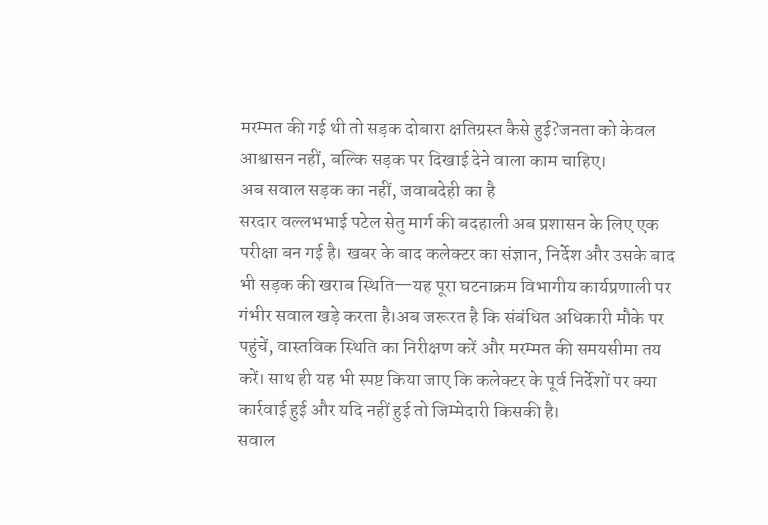मरम्मत की गई थी तो सड़क दोबारा क्षतिग्रस्त कैसे हुई?जनता को केवल आश्वासन नहीं, बल्कि सड़क पर दिखाई देने वाला काम चाहिए।
अब सवाल सड़क का नहीं, जवाबदेही का है
सरदार वल्लभभाई पटेल सेतु मार्ग की बदहाली अब प्रशासन के लिए एक परीक्षा बन गई है। खबर के बाद कलेक्टर का संज्ञान, निर्देश और उसके बाद भी सड़क की खराब स्थिति—यह पूरा घटनाक्रम विभागीय कार्यप्रणाली पर गंभीर सवाल खड़े करता है।अब जरूरत है कि संबंधित अधिकारी मौके पर पहुंचें, वास्तविक स्थिति का निरीक्षण करें और मरम्मत की समयसीमा तय करें। साथ ही यह भी स्पष्ट किया जाए कि कलेक्टर के पूर्व निर्देशों पर क्या कार्रवाई हुई और यदि नहीं हुई तो जिम्मेदारी किसकी है।
सवाल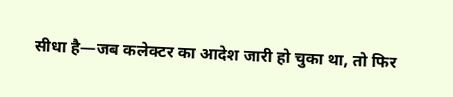सीधा है—जब कलेक्टर का आदेश जारी हो चुका था, तो फिर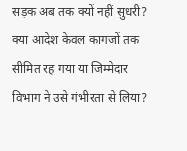सड़क अब तक क्यों नहीं सुधरी?
क्या आदेश केवल कागजों तक सीमित रह गया या जिम्मेदार विभाग ने उसे गंभीरता से लिया?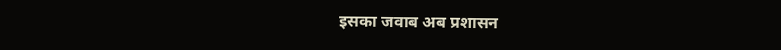इसका जवाब अब प्रशासन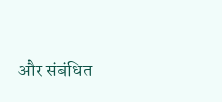और संबंधित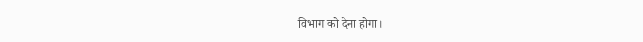विभाग को देना होगा।